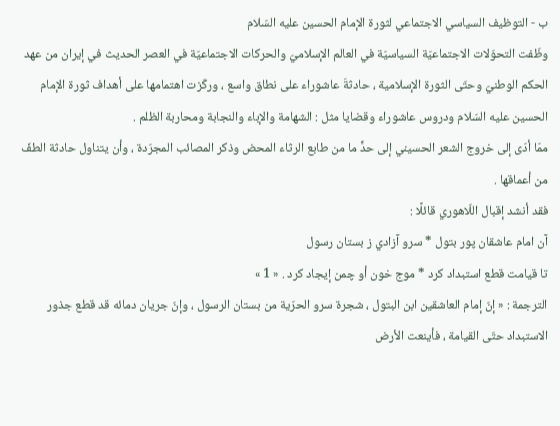ب - التوظيف السياسي الاجتماعي لثورة الإمام الحسين عليه السّلام
وظّفت التحوّلات الاجتماعيّة السياسيّة في العالم الإسلاميّ والحركات الاجتماعيّة في العصر الحديث في إيران من عهد الحكم الوطنيّ وحتّى الثورة الإسلامية ، حادثةَ عاشوراء على نطاق واسع ، وركّزت اهتمامها على أهداف ثورة الإمام الحسين عليه السّلام ودروس عاشوراء وقضايا مثل : الشهامة والإباء والنجابة ومحاربة الظلم .
ممّا أدّى إلى خروج الشعر الحسيني إلى حدٍّ ما من طابع الرثاء المحض وذكر المصائب المجرّدة ، وأن يتناول حادثة الطفّ من أعماقها .
فقد أنشد إقبال اللّاهوري قائلًا :
آن امام عاشقان پور بتول * سرو آزادي ز بستان رسول
تا قيامت قطع استبداد كرد * موج خون أو چمن إيجاد كرد . « 1 »
الترجمة : « إنّ إمام العاشقين ابن البتول ، شجرة سرو الحرّية من بستان الرسول ، وإنّ جريان دمائه قد قطع جذور الاستبداد حتّى القيامة ، فأينعت الأرض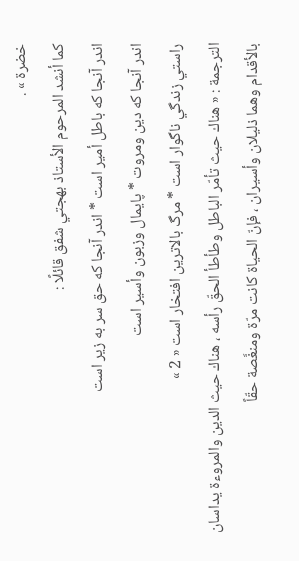خضرة » .
كما أنشد المرحوم الأستاذ بهجتي شفق قائلًا :
اندر آنجا كه باطل أمير است * اندر آنجا كه حق سر به زير است
اندر آنجا كه دين ومروت * پايمال وزبون وأسير است
راستي زندگي ناگوار است * مرگ بالاترين افتخار است « 2 »
الترجمة : « هناك حيث تأمّر الباطل وطأطأ الحقّ رأسه ، هناك حيث الدين والمروءة يداسان بالأقدام وهما ذليلان وأسيران ، فإنّ الحياة كانت مرّة ومنغَّصة حقّاً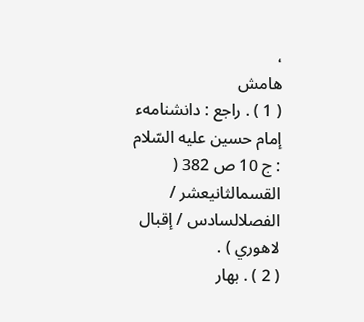،
هامش
( 1 ) . راجع : دانشنامهء إمام حسين عليه السّلام : ج 10 ص 382 ( القسمالثانيعشر / الفصلالسادس / إقبال لاهوري ) .
( 2 ) . بهار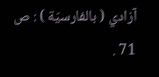آزادي ( بالفارسيّة ) : ص 71 .